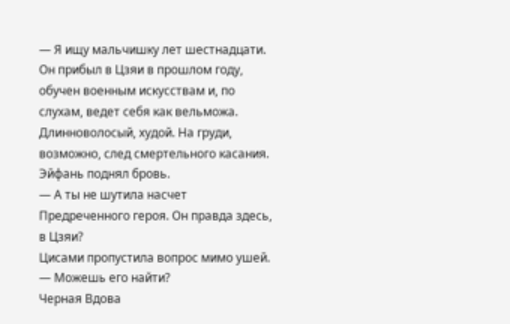— Я ищу мальчишку лет шестнадцати. Он прибыл в Цзяи в прошлом году, обучен военным искусствам и, по слухам, ведет себя как вельможа. Длинноволосый, худой. На груди, возможно, след смертельного касания.
Эйфань поднял бровь.
— А ты не шутила насчет Предреченного героя. Он правда здесь, в Цзяи?
Цисами пропустила вопрос мимо ушей.
— Можешь его найти?
Черная Вдова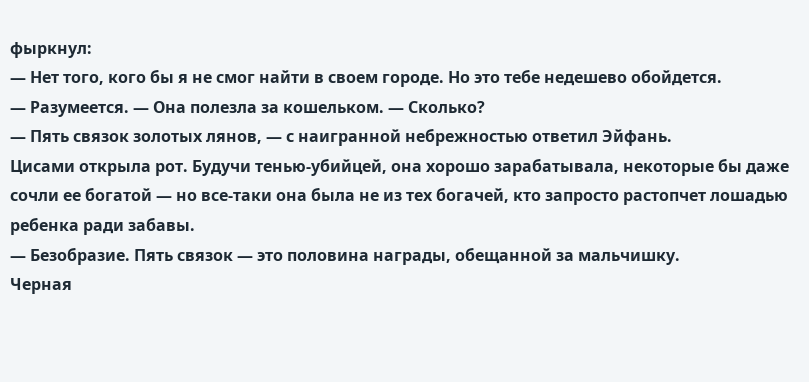фыркнул:
— Нет того, кого бы я не смог найти в своем городе. Но это тебе недешево обойдется.
— Разумеется. — Она полезла за кошельком. — Сколько?
— Пять связок золотых лянов, — с наигранной небрежностью ответил Эйфань.
Цисами открыла рот. Будучи тенью-убийцей, она хорошо зарабатывала, некоторые бы даже сочли ее богатой — но все-таки она была не из тех богачей, кто запросто растопчет лошадью ребенка ради забавы.
— Безобразие. Пять связок — это половина награды, обещанной за мальчишку.
Черная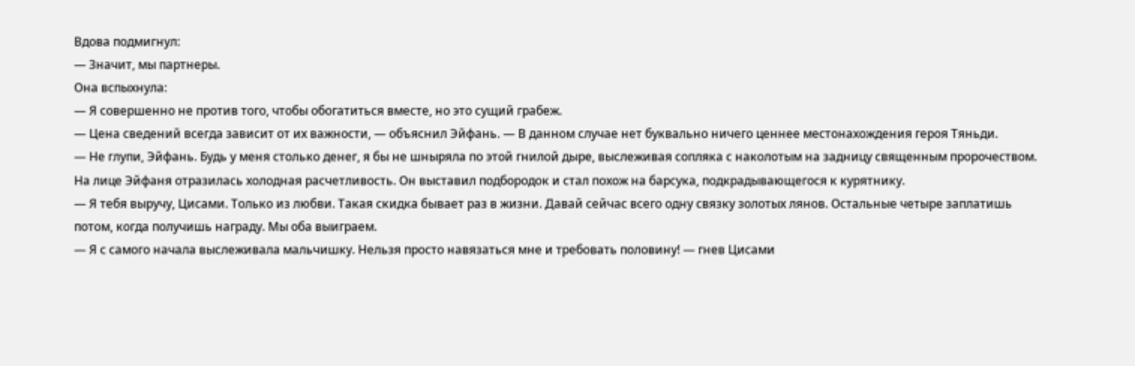Вдова подмигнул:
— Значит, мы партнеры.
Она вспыхнула:
— Я совершенно не против того, чтобы обогатиться вместе, но это сущий грабеж.
— Цена сведений всегда зависит от их важности, — объяснил Эйфань. — В данном случае нет буквально ничего ценнее местонахождения героя Тяньди.
— Не глупи, Эйфань. Будь у меня столько денег, я бы не шныряла по этой гнилой дыре, выслеживая сопляка с наколотым на задницу священным пророчеством.
На лице Эйфаня отразилась холодная расчетливость. Он выставил подбородок и стал похож на барсука, подкрадывающегося к курятнику.
— Я тебя выручу, Цисами. Только из любви. Такая скидка бывает раз в жизни. Давай сейчас всего одну связку золотых лянов. Остальные четыре заплатишь потом, когда получишь награду. Мы оба выиграем.
— Я с самого начала выслеживала мальчишку. Нельзя просто навязаться мне и требовать половину! — гнев Цисами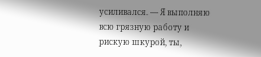усиливался. — Я выполняю всю грязную работу и рискую шкурой, ты,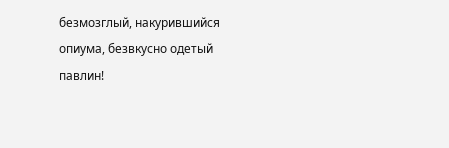безмозглый, накурившийся опиума, безвкусно одетый павлин!